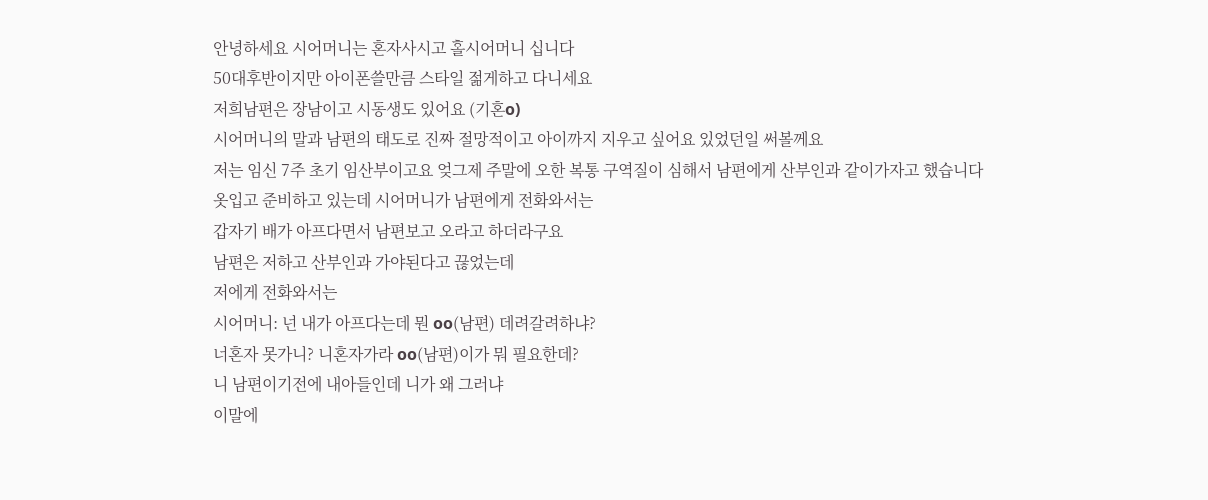안녕하세요 시어머니는 혼자사시고 홀시어머니 십니다
50대후반이지만 아이폰쓸만큼 스타일 젊게하고 다니세요
저희남편은 장남이고 시동생도 있어요 (기혼o)
시어머니의 말과 남편의 태도로 진짜 절망적이고 아이까지 지우고 싶어요 있었던일 써볼께요
저는 임신 7주 초기 임산부이고요 엊그제 주말에 오한 복통 구역질이 심해서 남편에게 산부인과 같이가자고 했습니다
옷입고 준비하고 있는데 시어머니가 남편에게 전화와서는
갑자기 배가 아프다면서 남편보고 오라고 하더라구요
남편은 저하고 산부인과 가야된다고 끊었는데
저에게 전화와서는
시어머니: 넌 내가 아프다는데 뭔 oo(남편) 데려갈려하냐?
너혼자 못가니? 니혼자가라 oo(남편)이가 뭐 필요한데?
니 남편이기전에 내아들인데 니가 왜 그러냐
이말에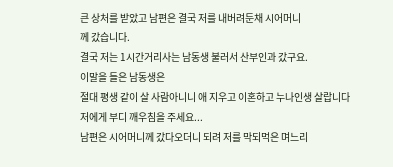큰 상처를 받았고 남편은 결국 저를 내버려둔채 시어머니
께 갔습니다.
결국 저는 1시간거리사는 남동생 불러서 산부인과 갔구요.
이말을 들은 남동생은
절대 평생 같이 살 사람아니니 애 지우고 이혼하고 누나인생 살랍니다
저에게 부디 깨우침을 주세요...
남편은 시어머니께 갔다오더니 되려 저를 막되먹은 며느리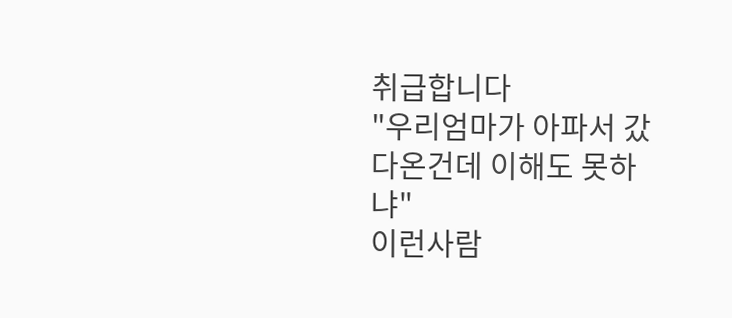취급합니다
"우리엄마가 아파서 갔다온건데 이해도 못하냐"
이런사람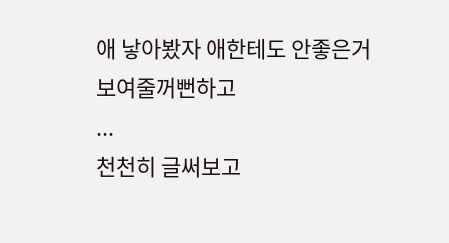애 낳아봤자 애한테도 안좋은거 보여줄꺼뻔하고
...
천천히 글써보고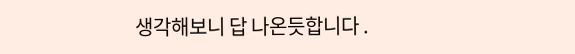생각해보니 답 나온듯합니다 .